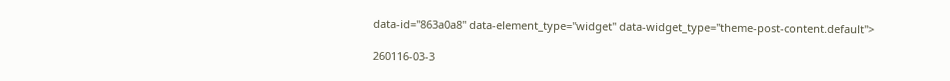data-id="863a0a8" data-element_type="widget" data-widget_type="theme-post-content.default">

260116-03-3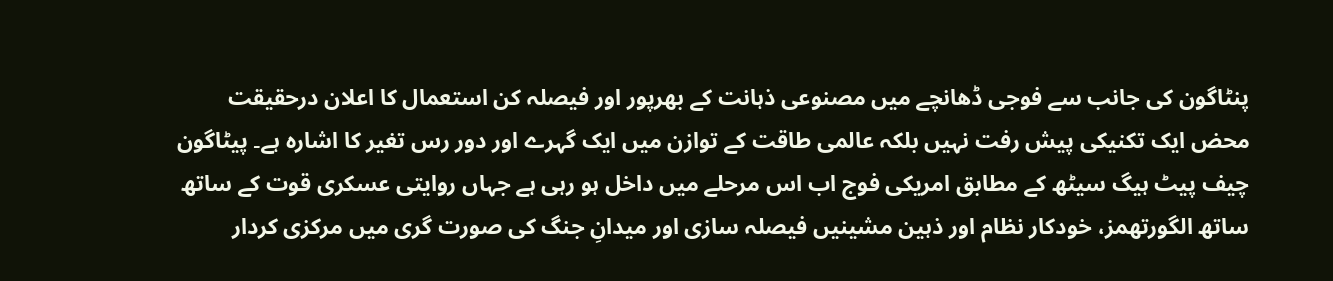پنٹاگون کی جانب سے فوجی ڈھانچے میں مصنوعی ذہانت کے بھرپور اور فیصلہ کن استعمال کا اعلان درحقیقت محض ایک تکنیکی پیش رفت نہیں بلکہ عالمی طاقت کے توازن میں ایک گہرے اور دور رس تغیر کا اشارہ ہے۔ پیٹاگون چیف پیٹ ہیگ سیٹھ کے مطابق امریکی فوج اب اس مرحلے میں داخل ہو رہی ہے جہاں روایتی عسکری قوت کے ساتھ ساتھ الگورتھمز، خودکار نظام اور ذہین مشینیں فیصلہ سازی اور میدانِ جنگ کی صورت گری میں مرکزی کردار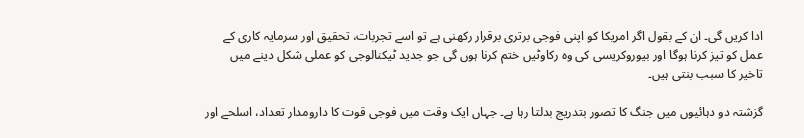ادا کریں گی۔ ان کے بقول اگر امریکا کو اپنی فوجی برتری برقرار رکھنی ہے تو اسے تجربات، تحقیق اور سرمایہ کاری کے عمل کو تیز کرنا ہوگا اور بیوروکریسی کی وہ رکاوٹیں ختم کرنا ہوں گی جو جدید ٹیکنالوجی کو عملی شکل دینے میں تاخیر کا سبب بنتی ہیں۔

گزشتہ دو دہائیوں میں جنگ کا تصور بتدریج بدلتا رہا ہے۔ جہاں ایک وقت میں فوجی قوت کا دارومدار تعداد، اسلحے اور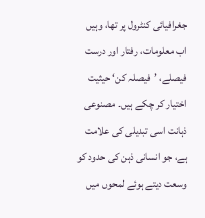جغرافیائی کنٹرول پر تھا، وہیں اب معلومات، رفتار اور درست فیصلے، ’فیصلہ کن‘ حیثیت اختیار کر چکے ہیں۔ مصنوعی ذہانت اسی تبدیلی کی علامت ہے، جو انسانی ذہن کی حدود کو وسعت دیتے ہوئے لمحوں میں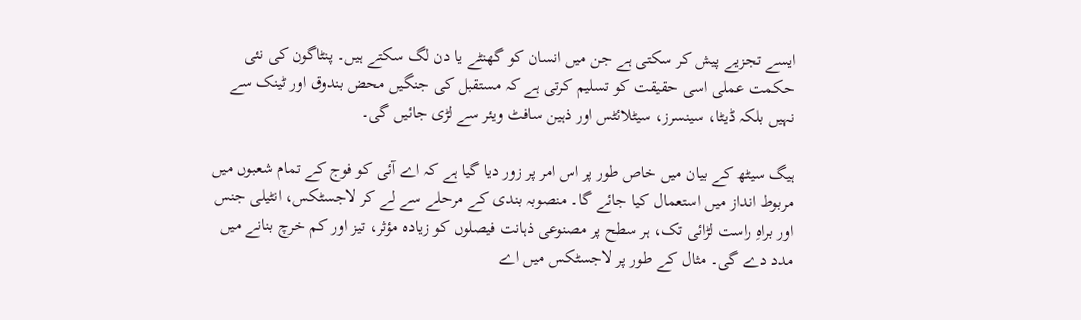ایسے تجزیے پیش کر سکتی ہے جن میں انسان کو گھنٹے یا دن لگ سکتے ہیں۔ پنٹاگون کی نئی حکمت عملی اسی حقیقت کو تسلیم کرتی ہے کہ مستقبل کی جنگیں محض بندوق اور ٹینک سے نہیں بلکہ ڈیٹا، سینسرز، سیٹلائٹس اور ذہین سافٹ ویئر سے لڑی جائیں گی۔

ہیگ سیٹھ کے بیان میں خاص طور پر اس امر پر زور دیا گیا ہے کہ اے آئی کو فوج کے تمام شعبوں میں مربوط انداز میں استعمال کیا جائے گا۔ منصوبہ بندی کے مرحلے سے لے کر لاجسٹکس، انٹیلی جنس اور براہِ راست لڑائی تک، ہر سطح پر مصنوعی ذہانت فیصلوں کو زیادہ مؤثر، تیز اور کم خرچ بنانے میں مدد دے گی۔ مثال کے طور پر لاجسٹکس میں اے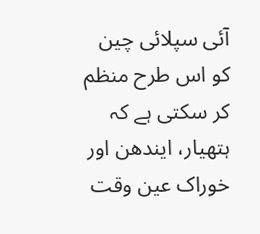آئی سپلائی چین کو اس طرح منظم کر سکتی ہے کہ ہتھیار، ایندھن اور خوراک عین وقت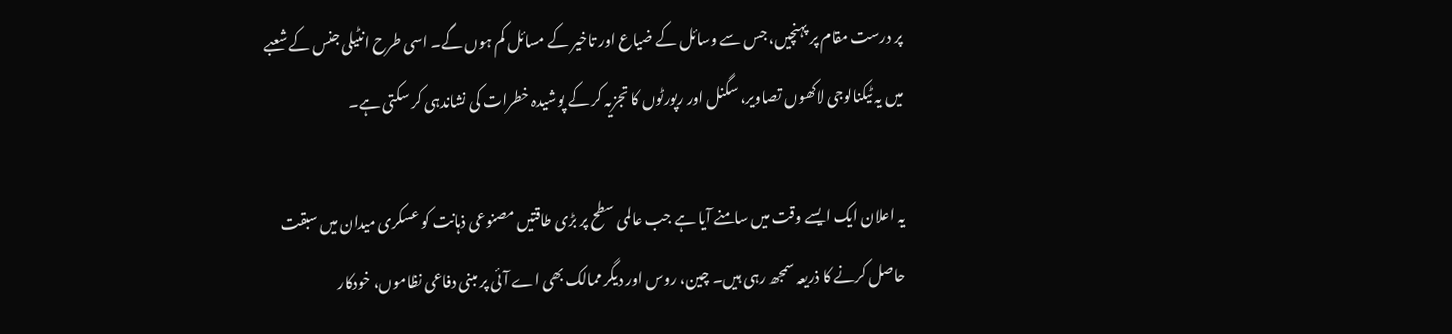پر درست مقام پر پہنچیں، جس سے وسائل کے ضیاع اور تاخیر کے مسائل کم ہوں گے۔ اسی طرح انٹیلی جنس کے شعبے میں یہ ٹیکنالوجی لاکھوں تصاویر، سگنل اور رپورٹوں کا تجزیہ کر کے پوشیدہ خطرات کی نشاندہی کر سکتی ہے۔

یہ اعلان ایک ایسے وقت میں سامنے آیا ہے جب عالمی سطح پر بڑی طاقتیں مصنوعی ذہانت کو عسکری میدان میں سبقت حاصل کرنے کا ذریعہ سمجھ رہی ہیں۔ چین، روس اور دیگر ممالک بھی اے آئی پر مبنی دفاعی نظاموں، خودکار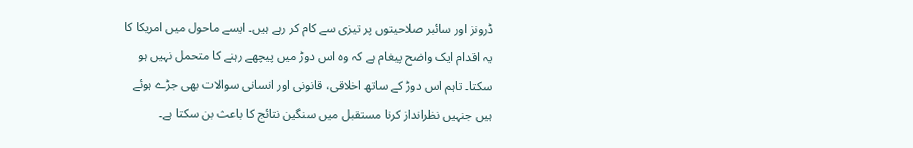ڈرونز اور سائبر صلاحیتوں پر تیزی سے کام کر رہے ہیں۔ ایسے ماحول میں امریکا کا یہ اقدام ایک واضح پیغام ہے کہ وہ اس دوڑ میں پیچھے رہنے کا متحمل نہیں ہو سکتا۔ تاہم اس دوڑ کے ساتھ اخلاقی، قانونی اور انسانی سوالات بھی جڑے ہوئے ہیں جنہیں نظرانداز کرنا مستقبل میں سنگین نتائج کا باعث بن سکتا ہے۔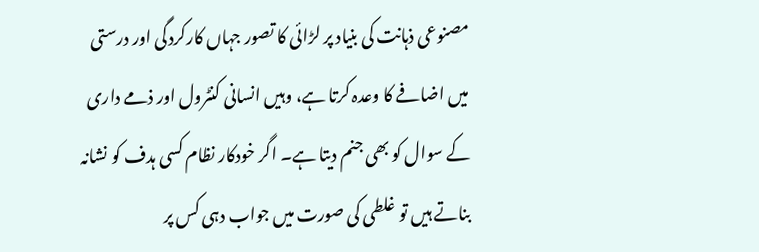مصنوعی ذہانت کی بنیاد پر لڑائی کا تصور جہاں کارکردگی اور درستی میں اضافے کا وعدہ کرتا ہے، وہیں انسانی کنٹرول اور ذمے داری کے سوال کو بھی جنم دیتا ہے۔ اگر خودکار نظام کسی ہدف کو نشانہ بناتے ہیں تو غلطی کی صورت میں جواب دہی کس پر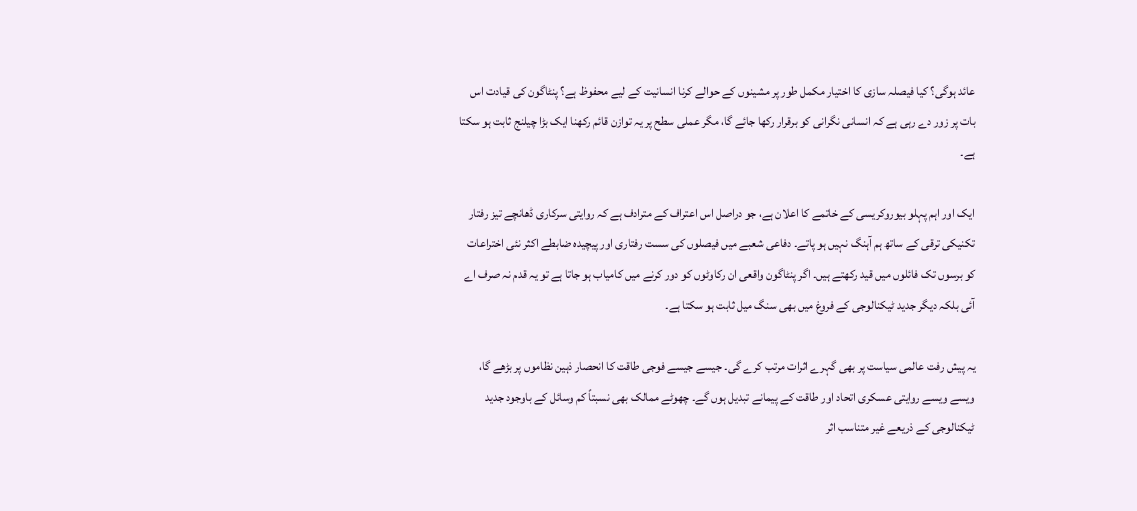عائد ہوگی؟ کیا فیصلہ سازی کا اختیار مکمل طور پر مشینوں کے حوالے کرنا انسانیت کے لیے محفوظ ہے؟ پنٹاگون کی قیادت اس بات پر زور دے رہی ہے کہ انسانی نگرانی کو برقرار رکھا جائے گا، مگر عملی سطح پر یہ توازن قائم رکھنا ایک بڑا چیلنج ثابت ہو سکتا ہے۔

ایک اور اہم پہلو بیوروکریسی کے خاتمے کا اعلان ہے، جو دراصل اس اعتراف کے مترادف ہے کہ روایتی سرکاری ڈھانچے تیز رفتار تکنیکی ترقی کے ساتھ ہم آہنگ نہیں ہو پاتے۔ دفاعی شعبے میں فیصلوں کی سست رفتاری اور پیچیدہ ضابطے اکثر نئی اختراعات کو برسوں تک فائلوں میں قید رکھتے ہیں۔ اگر پنٹاگون واقعی ان رکاوٹوں کو دور کرنے میں کامیاب ہو جاتا ہے تو یہ قدم نہ صرف اے آئی بلکہ دیگر جدید ٹیکنالوجی کے فروغ میں بھی سنگ میل ثابت ہو سکتا ہے۔

یہ پیش رفت عالمی سیاست پر بھی گہرے اثرات مرتب کرے گی۔ جیسے جیسے فوجی طاقت کا انحصار ذہین نظاموں پر بڑھے گا، ویسے ویسے روایتی عسکری اتحاد اور طاقت کے پیمانے تبدیل ہوں گے۔ چھوٹے ممالک بھی نسبتاً کم وسائل کے باوجود جدید ٹیکنالوجی کے ذریعے غیر متناسب اثر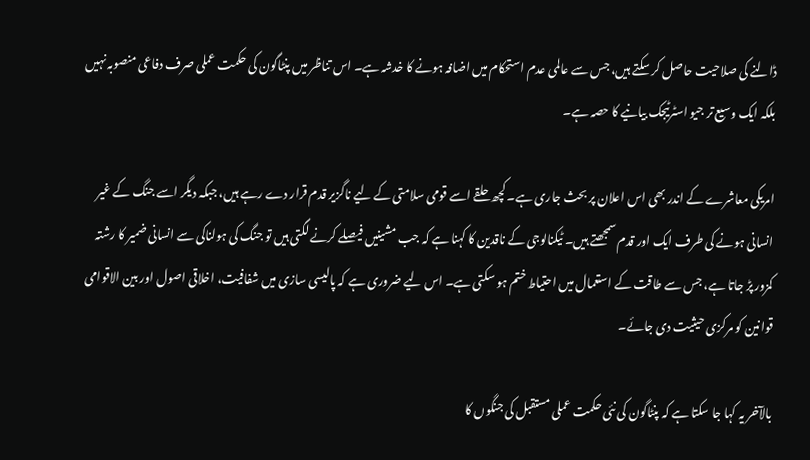ڈالنے کی صلاحیت حاصل کر سکتے ہیں، جس سے عالمی عدم استحکام میں اضافہ ہونے کا خدشہ ہے۔ اس تناظر میں پنٹاگون کی حکمت عملی صرف دفاعی منصوبہ نہیں بلکہ ایک وسیع تر جیو اسٹرٹیجک بیانیے کا حصہ ہے۔

امریکی معاشرے کے اندر بھی اس اعلان پر بحث جاری ہے۔ کچھ حلقے اسے قومی سلامتی کے لیے ناگزیر قدم قرار دے رہے ہیں، جبکہ دیگر اسے جنگ کے غیر انسانی ہونے کی طرف ایک اور قدم سمجھتے ہیں۔ ٹیکنالوجی کے ناقدین کا کہنا ہے کہ جب مشینیں فیصلے کرنے لگتی ہیں تو جنگ کی ہولناکی سے انسانی ضمیر کا رشتہ کمزور پڑ جاتا ہے، جس سے طاقت کے استعمال میں احتیاط ختم ہو سکتی ہے۔ اس لیے ضروری ہے کہ پالیسی سازی میں شفافیت، اخلاقی اصول اور بین الاقوامی قوانین کو مرکزی حیثیت دی جائے۔

بالآخر یہ کہا جا سکتا ہے کہ پنٹاگون کی نئی حکمت عملی مستقبل کی جنگوں کا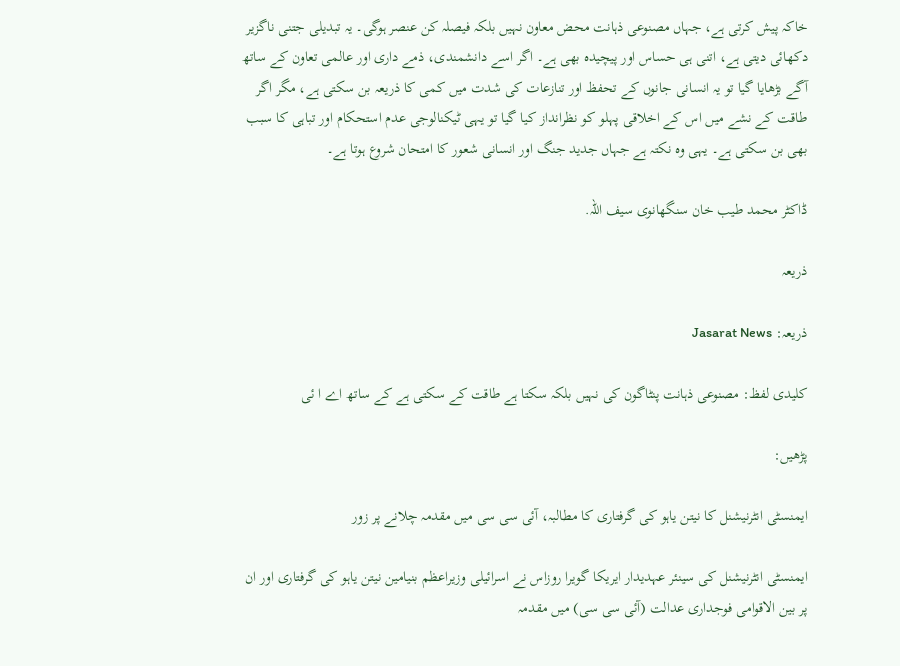خاکہ پیش کرتی ہے، جہاں مصنوعی ذہانت محض معاون نہیں بلکہ فیصلہ کن عنصر ہوگی۔ یہ تبدیلی جتنی ناگزیر دکھائی دیتی ہے، اتنی ہی حساس اور پیچیدہ بھی ہے۔ اگر اسے دانشمندی، ذمے داری اور عالمی تعاون کے ساتھ آگے بڑھایا گیا تو یہ انسانی جانوں کے تحفظ اور تنازعات کی شدت میں کمی کا ذریعہ بن سکتی ہے، مگر اگر طاقت کے نشے میں اس کے اخلاقی پہلو کو نظرانداز کیا گیا تو یہی ٹیکنالوجی عدم استحکام اور تباہی کا سبب بھی بن سکتی ہے۔ یہی وہ نکتہ ہے جہاں جدید جنگ اور انسانی شعور کا امتحان شروع ہوتا ہے۔

ڈاکٹر محمد طیب خان سنگھانوی سیف اللہ.

ذریعہ

ذریعہ: Jasarat News

کلیدی لفظ: مصنوعی ذہانت پنٹاگون کی نہیں بلکہ سکتا ہے طاقت کے سکتی ہے کے ساتھ اے ا ئی

پڑھیں:

ایمنسٹی انٹرنیشنل کا نیتن یاہو کی گرفتاری کا مطالبہ، آئی سی سی میں مقدمہ چلانے پر زور

ایمنسٹی انٹرنیشنل کی سینئر عہدیدار ایریکا گویرا روزاس نے اسرائیلی وزیراعظم بنیامین نیتن یاہو کی گرفتاری اور ان پر بین الاقوامی فوجداری عدالت (آئی سی سی) میں مقدمہ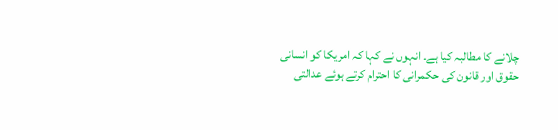چلانے کا مطالبہ کیا ہے۔ انہوں نے کہا کہ امریکا کو انسانی حقوق اور قانون کی حکمرانی کا احترام کرتے ہوئے عدالتی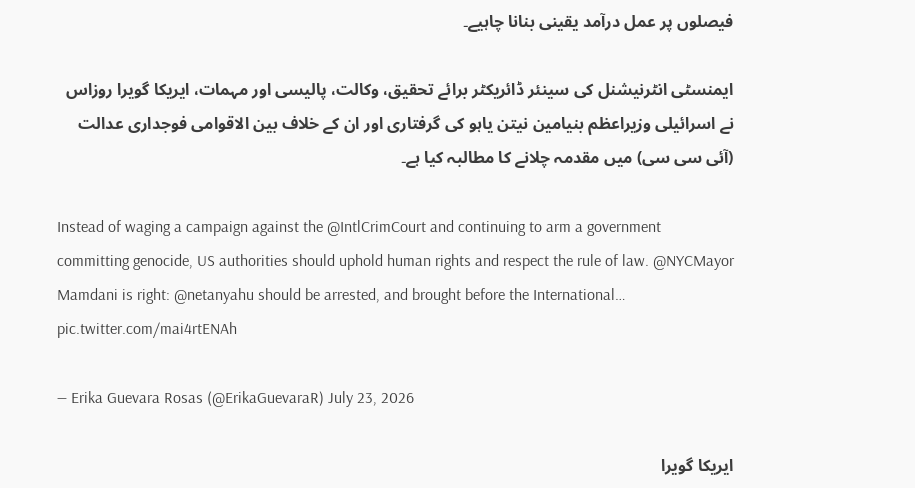فیصلوں پر عمل درآمد یقینی بنانا چاہیے۔

ایمنسٹی انٹرنیشنل کی سینئر ڈائریکٹر برائے تحقیق، وکالت، پالیسی اور مہمات، ایریکا گویرا روزاس نے اسرائیلی وزیراعظم بنیامین نیتن یاہو کی گرفتاری اور ان کے خلاف بین الاقوامی فوجداری عدالت (آئی سی سی) میں مقدمہ چلانے کا مطالبہ کیا ہے۔

Instead of waging a campaign against the @IntlCrimCourt and continuing to arm a government committing genocide, US authorities should uphold human rights and respect the rule of law. @NYCMayor Mamdani is right: @netanyahu should be arrested, and brought before the International… pic.twitter.com/mai4rtENAh

— Erika Guevara Rosas (@ErikaGuevaraR) July 23, 2026

ایریکا گویرا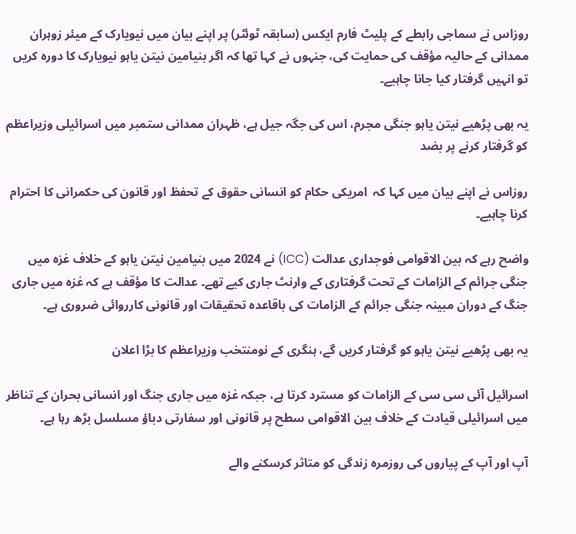روزاس نے سماجی رابطے کے پلیٹ فارم ایکس (سابقہ ٹوئٹر) پر اپنے بیان میں نیویارک کے میئر زوہران ممدانی کے حالیہ مؤقف کی حمایت کی، جنہوں نے کہا تھا کہ اگر بنیامین نیتن یاہو نیویارک کا دورہ کریں تو انہیں گرفتار کیا جانا چاہیے۔

یہ بھی پڑھیے نیتن یاہو جنگی مجرم، اس کی جگہ جیل ہے، ظہران ممدانی ستمبر میں اسرائیلی وزیراعظم  کو گرفتار کرنے پر بضد

روزاس نے اپنے بیان میں کہا کہ  امریکی حکام کو انسانی حقوق کے تحفظ اور قانون کی حکمرانی کا احترام کرنا چاہیے۔

واضح رہے کہ بین الاقوامی فوجداری عدالت (ICC) نے 2024 میں بنیامین نیتن یاہو کے خلاف غزہ میں جنگی جرائم کے الزامات کے تحت گرفتاری کے وارنٹ جاری کیے تھے۔ عدالت کا مؤقف ہے کہ غزہ میں جاری جنگ کے دوران مبینہ جنگی جرائم کے الزامات کی باقاعدہ تحقیقات اور قانونی کارروائی ضروری ہے۔

یہ بھی پڑھیے نیتن یاہو کو گرفتار کریں گے، ہنگری کے نومنتخب وزیراعظم کا بڑا اعلان

اسرائیل آئی سی سی کے الزامات کو مسترد کرتا ہے، جبکہ غزہ میں جاری جنگ اور انسانی بحران کے تناظر میں اسرائیلی قیادت کے خلاف بین الاقوامی سطح پر قانونی اور سفارتی دباؤ مسلسل بڑھ رہا ہے۔

آپ اور آپ کے پیاروں کی روزمرہ زندگی کو متاثر کرسکنے والے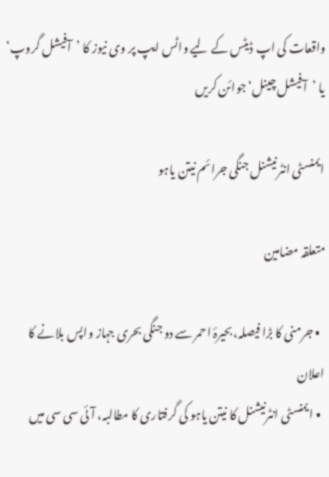واقعات کی اپ ڈیٹس کے لیے واٹس ایپ پر وی نیوز کا ’آفیشل گروپ‘ یا ’آفیشل چینل‘ جوائن کریں

ایمنسٹی انٹرنیشنل جنگی جرائم نیتن یاہو

متعلقہ مضامین

  • جرمنی کا بڑا فیصلہ، بحیرۂ احمر سے دو جنگی بحری جہاز واپس بلانے کا اعلان
  • ایمنسٹی انٹرنیشنل کا نیتن یاہو کی گرفتاری کا مطالبہ، آئی سی سی میں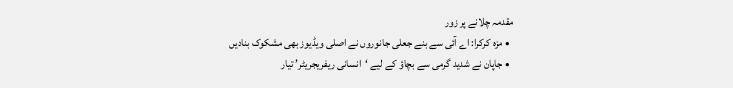مقدمہ چلانے پر زور
  • مزہ کرکرا: اے آئی سے بنے جعلی جانوروں نے اصلی ویڈیوز بھی مشکوک بنادیں
  • جاپان نے شدید گرمی سے بچاؤ کے لیے ‘انسانی ریفریجریٹر’ تیار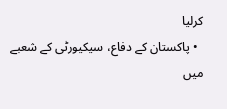کرلیا
  • پاکستان کے دفاع، سیکیورٹی کے شعبے میں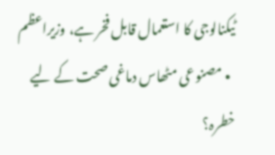ٹیکنالوجی کا استعمال قابل فخر ہے، وزیراعظم
  • مصنوعی مٹھاس دماغی صحت کے لیے خطرہ؟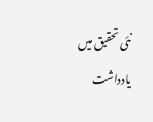نئی تحقیق میں یادداشت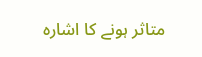متاثر ہونے کا اشارہ